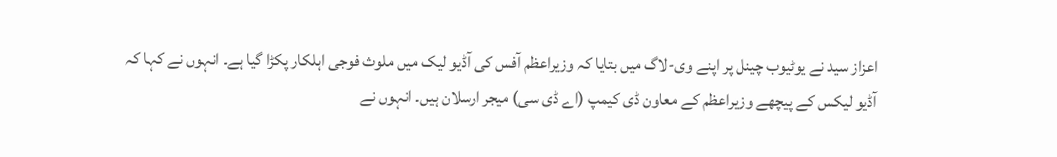اعزاز سید نے یوٹیوب چینل پر اپنے وی-لاگ میں بتایا کہ وزیراعظم آفس کی آڈیو لیک میں ملوث فوجی اہلکار پکڑا گیا ہے۔ انہوں نے کہا کہ آڈیو لیکس کے پیچھے وزیراعظم کے معاون ڈی کیمپ (اے ڈی سی) میجر ارسلان ہیں۔ انہوں نے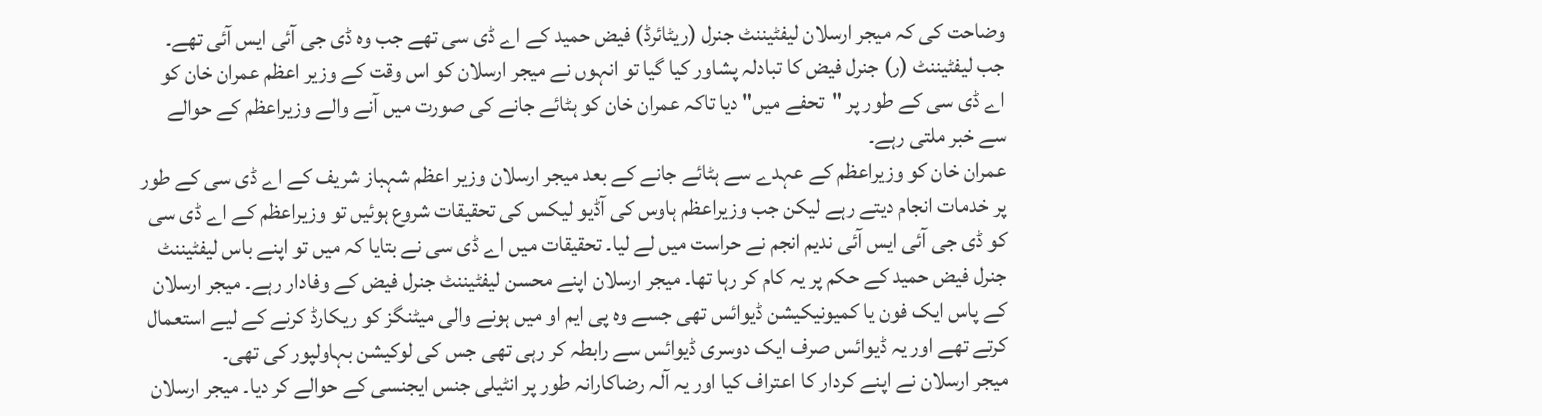وضاحت کی کہ میجر ارسلان لیفٹیننٹ جنرل (ریٹائرڈ) فیض حمید کے اے ڈی سی تھے جب وہ ڈی جی آئی ایس آئی تھے۔ جب لیفٹیننٹ (ر) جنرل فیض کا تبادلہ پشاور کیا گیا تو انہوں نے میجر ارسلان کو اس وقت کے وزیر اعظم عمران خان کو اے ڈی سی کے طور پر "تحفے میں" دیا تاکہ عمران خان کو ہٹائے جانے کی صورت میں آنے والے وزیراعظم کے حوالے سے خبر ملتی رہے۔
عمران خان کو وزیراعظم کے عہدے سے ہٹائے جانے کے بعد میجر ارسلان وزیر اعظم شہباز شریف کے اے ڈی سی کے طور پر خدمات انجام دیتے رہے لیکن جب وزیراعظم ہاوس کی آڈیو لیکس کی تحقیقات شروع ہوئیں تو وزیراعظم کے اے ڈی سی کو ڈی جی آئی ایس آئی ندیم انجم نے حراست میں لے لیا۔ تحقیقات میں اے ڈی سی نے بتایا کہ میں تو اپنے باس لیفٹیننٹ جنرل فیض حمید کے حکم پر یہ کام کر رہا تھا۔ میجر ارسلان اپنے محسن لیفٹیننٹ جنرل فیض کے وفادار رہے۔ میجر ارسلان کے پاس ایک فون یا کمیونیکیشن ڈیوائس تھی جسے وہ پی ایم او میں ہونے والی میٹنگز کو ریکارڈ کرنے کے لیے استعمال کرتے تھے اور یہ ڈیوائس صرف ایک دوسری ڈیوائس سے رابطہ کر رہی تھی جس کی لوکیشن بہاولپور کی تھی۔
میجر ارسلان نے اپنے کردار کا اعتراف کیا اور یہ آلہ رضاکارانہ طور پر انٹیلی جنس ایجنسی کے حوالے کر دیا۔ میجر ارسلان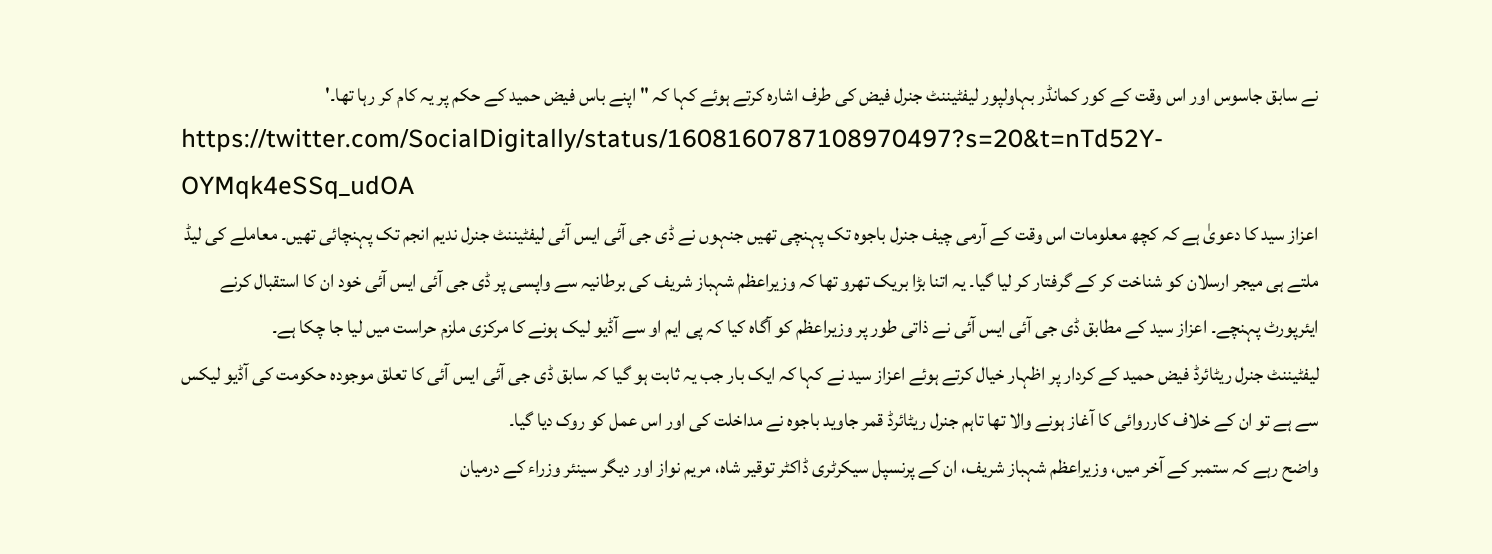نے سابق جاسوس اور اس وقت کے کور کمانڈر بہاولپور لیفٹیننٹ جنرل فیض کی طرف اشارہ کرتے ہوئے کہا کہ " اپنے باس فیض حمید کے حکم پر یہ کام کر رہا تھا۔'
https://twitter.com/SocialDigitally/status/1608160787108970497?s=20&t=nTd52Y-OYMqk4eSSq_udOA
اعزاز سید کا دعویٰ ہے کہ کچھ معلومات اس وقت کے آرمی چیف جنرل باجوہ تک پہنچی تھیں جنہوں نے ڈی جی آئی ایس آئی لیفٹیننٹ جنرل ندیم انجم تک پہنچائی تھیں۔ معاملے کی لیڈ ملتے ہی میجر ارسلان کو شناخت کر کے گرفتار کر لیا گیا۔ یہ اتنا بڑا بریک تھرو تھا کہ وزیراعظم شہباز شریف کی برطانیہ سے واپسی پر ڈی جی آئی ایس آئی خود ان کا استقبال کرنے ایئرپورٹ پہنچے۔ اعزاز سید کے مطابق ڈی جی آئی ایس آئی نے ذاتی طور پر وزیراعظم کو آگاہ کیا کہ پی ایم او سے آڈیو لیک ہونے کا مرکزی ملزم حراست میں لیا جا چکا ہے۔
لیفٹیننٹ جنرل ریٹائرڈ فیض حمید کے کردار پر اظہار خیال کرتے ہوئے اعزاز سید نے کہا کہ ایک بار جب یہ ثابت ہو گیا کہ سابق ڈی جی آئی ایس آئی کا تعلق موجودہ حکومت کی آڈیو لیکس سے ہے تو ان کے خلاف کارروائی کا آغاز ہونے والا تھا تاہم جنرل ریٹائرڈ قمر جاوید باجوہ نے مداخلت کی اور اس عمل کو روک دیا گیا۔
واضح رہے کہ ستمبر کے آخر میں، وزیراعظم شہباز شریف، ان کے پرنسپل سیکرٹری ڈاکٹر توقیر شاہ، مریم نواز اور دیگر سینئر وزراء کے درمیان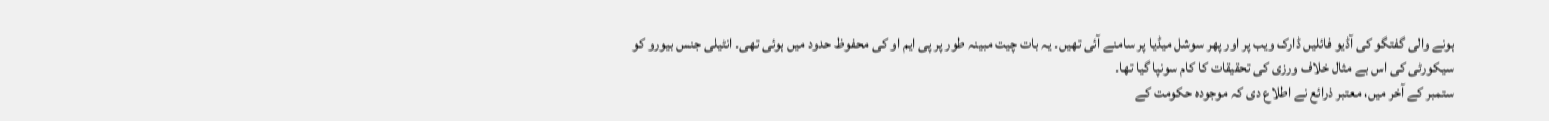ہونے والی گفتگو کی آڈیو فائلیں ڈارک ویب پر اور پھر سوشل میڈیا پر سامنے آئی تھیں۔ یہ بات چیت مبینہ طور پر پی ایم او کی محفوظ حدود میں ہوئی تھی۔ انٹیلی جنس بیورو کو سیکورٹی کی اس بے مثال خلاف ورزی کی تحقیقات کا کام سونپا گیا تھا۔
ستمبر کے آخر میں، معتبر ذرائع نے اطلاع دی کہ موجودہ حکومت کے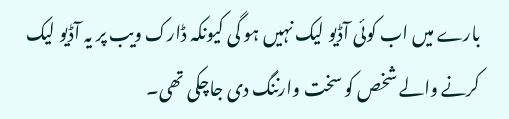بارے میں اب کوئی آڈیو لیک نہیں ہو گی کیونکہ ڈارک ویب پر یہ آڈیو لیک کرنے والے شخص کو سخت وارننگ دی جاچکی تھی۔